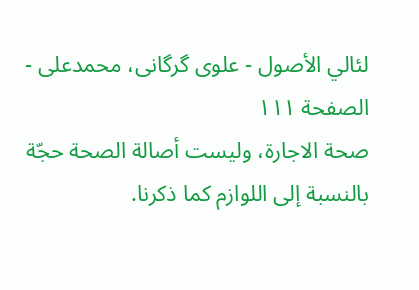لئالي الأصول - علوی گرگانی، محمدعلی - الصفحة ١١١
صحة الاجارة، وليست أصالة الصحة حجّة بالنسبة إلى اللوازم كما ذكرنا.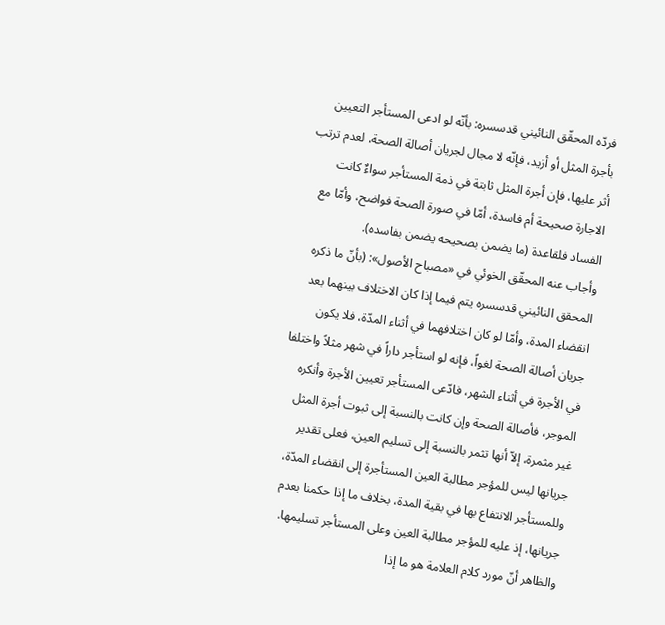فردّه المحقّق النائيني قدسسره: بأنّه لو ادعى المستأجر التعيين بأجرة المثل أو أزيد، فإنّه لا مجال لجريان أصالة الصحة، لعدم ترتب أثر عليها، فإن أجرة المثل ثابتة في ذمة المستأجر سواءٌ كانت الاجارة صحيحة أم فاسدة، أمّا في صورة الصحة فواضح، وأمّا مع الفساد فلقاعدة (ما يضمن بصحيحه يضمن بفاسده).
وأجاب عنه المحقّق الخوئي في «مصباح الأصول»: (بأنّ ما ذكره المحقق النائيني قدسسره يتم فيما إذا كان الاختلاف بينهما بعد انقضاء المدة، وأمّا لو كان اختلافهما في أثناء المدّة، فلا يكون جريان أصالة الصحة لغواً، فإنه لو استأجر داراً في شهر مثلاً واختلفا في الأجرة في أثناء الشهر، فادّعى المستأجر تعيين الأجرة وأنكره الموجر، فأصالة الصحة وإن كانت بالنسبة إلى ثبوت أجرة المثل غير مثمرة، إلاّ أنها تثمر بالنسبة إلى تسليم العين، فعلى تقدير جريانها ليس للمؤجر مطالبة العين المستأجرة إلى انقضاء المدّة، وللمستأجر الانتفاع بها في بقية المدة، بخلاف ما إذا حكمنا بعدم جريانها، إذ عليه للمؤجر مطالبة العين وعلى المستأجر تسليمها. والظاهر أنّ مورد كلام العلامة هو ما إذا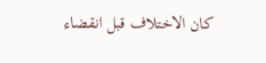كان الاختلاف قبل انقضاء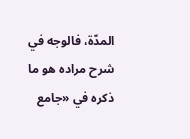المدّة، فالوجه في شرح مراده هو ما ذكره في «جامع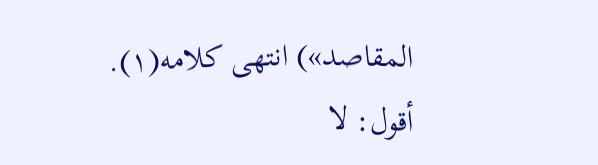المقاصد») انتهى كلامه(١).
أقول: لا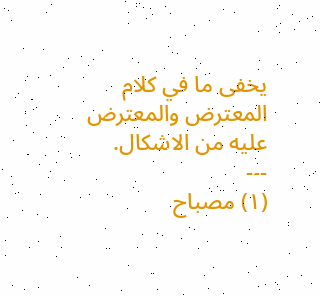يخفى ما في كلام المعترض والمعترض عليه من الاشكال.
---
(١) مصباح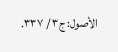الأصول: ج٣ / ٣٣٧.